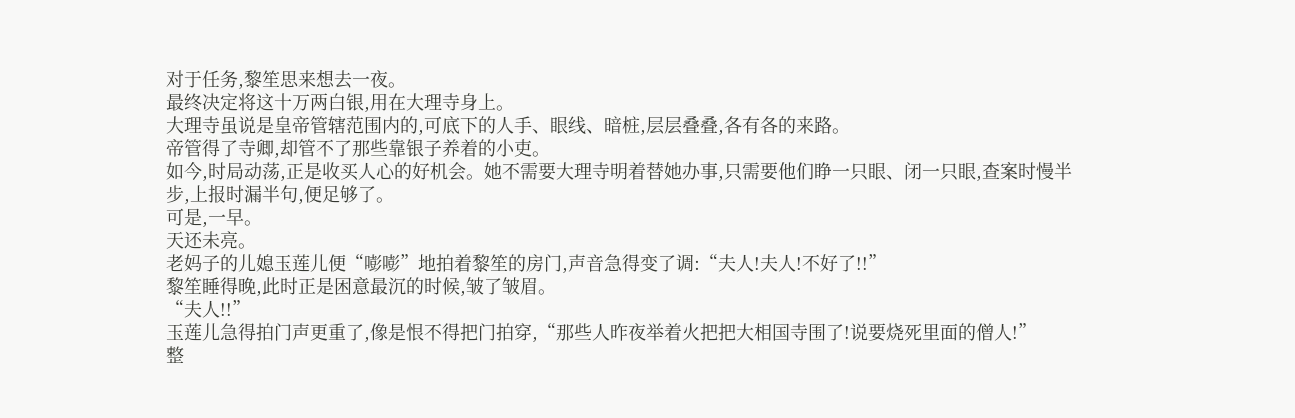对于任务,黎笙思来想去一夜。
最终决定将这十万两白银,用在大理寺身上。
大理寺虽说是皇帝管辖范围内的,可底下的人手、眼线、暗桩,层层叠叠,各有各的来路。
帝管得了寺卿,却管不了那些靠银子养着的小吏。
如今,时局动荡,正是收买人心的好机会。她不需要大理寺明着替她办事,只需要他们睁一只眼、闭一只眼,查案时慢半步,上报时漏半句,便足够了。
可是,一早。
天还未亮。
老妈子的儿媳玉莲儿便“嘭嘭”地拍着黎笙的房门,声音急得变了调:“夫人!夫人!不好了!!”
黎笙睡得晚,此时正是困意最沉的时候,皱了皱眉。
“夫人!!”
玉莲儿急得拍门声更重了,像是恨不得把门拍穿,“那些人昨夜举着火把把大相国寺围了!说要烧死里面的僧人!”
整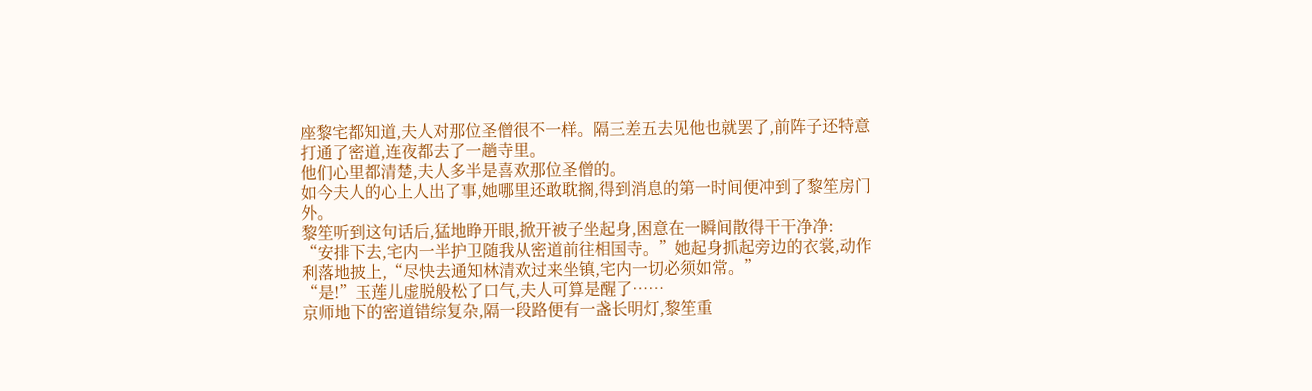座黎宅都知道,夫人对那位圣僧很不一样。隔三差五去见他也就罢了,前阵子还特意打通了密道,连夜都去了一趟寺里。
他们心里都清楚,夫人多半是喜欢那位圣僧的。
如今夫人的心上人出了事,她哪里还敢耽搁,得到消息的第一时间便冲到了黎笙房门外。
黎笙听到这句话后,猛地睁开眼,掀开被子坐起身,困意在一瞬间散得干干净净:
“安排下去,宅内一半护卫随我从密道前往相国寺。”她起身抓起旁边的衣裳,动作利落地披上,“尽快去通知林清欢过来坐镇,宅内一切必须如常。”
“是!”玉莲儿虚脱般松了口气,夫人可算是醒了……
京师地下的密道错综复杂,隔一段路便有一盏长明灯,黎笙重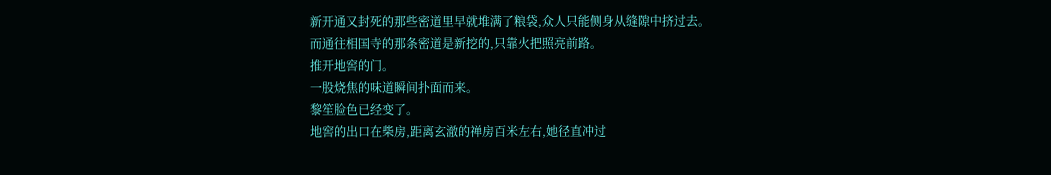新开通又封死的那些密道里早就堆满了粮袋,众人只能侧身从缝隙中挤过去。
而通往相国寺的那条密道是新挖的,只靠火把照亮前路。
推开地窖的门。
一股烧焦的味道瞬间扑面而来。
黎笙脸色已经变了。
地窖的出口在柴房,距离玄澈的禅房百米左右,她径直冲过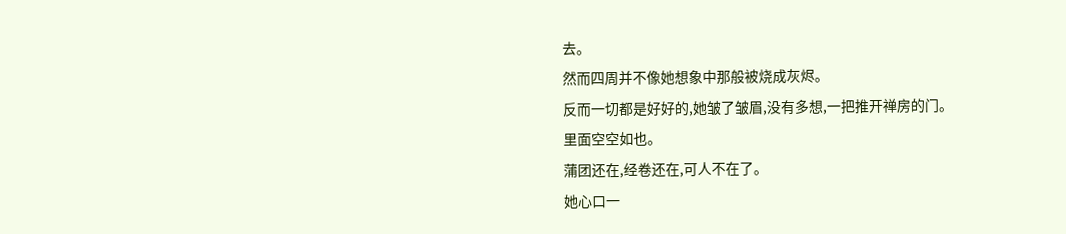去。
然而四周并不像她想象中那般被烧成灰烬。
反而一切都是好好的,她皱了皱眉,没有多想,一把推开禅房的门。
里面空空如也。
蒲团还在,经卷还在,可人不在了。
她心口一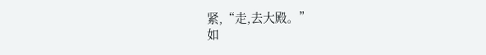紧,“走,去大殿。”
如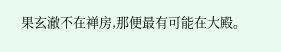果玄澈不在禅房,那便最有可能在大殿。